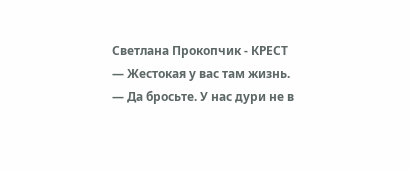Светлана Прокопчик - КРЕСТ
— Жестокая у вас там жизнь.
— Да бросьте. У нас дури не в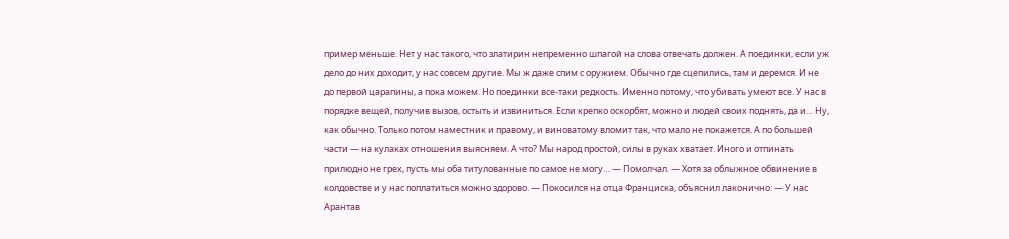пример меньше. Нет у нас такого, что златирин непременно шпагой на слова отвечать должен. А поединки, если уж дело до них доходит, у нас совсем другие. Мы ж даже спим с оружием. Обычно где сцепились, там и деремся. И не до первой царапины, а пока можем. Но поединки все-таки редкость. Именно потому, что убивать умеют все. У нас в порядке вещей, получив вызов, остыть и извиниться. Если крепко оскорбят, можно и людей своих поднять, да и… Ну, как обычно. Только потом наместник и правому, и виноватому вломит так, что мало не покажется. А по большей части — на кулаках отношения выясняем. А что? Мы народ простой, силы в руках хватает. Иного и отпинать прилюдно не грех, пусть мы оба титулованные по самое не могу… — Помолчал. — Хотя за облыжное обвинение в колдовстве и у нас поплатиться можно здорово. — Покосился на отца Франциска, объяснил лаконично: — У нас Арантав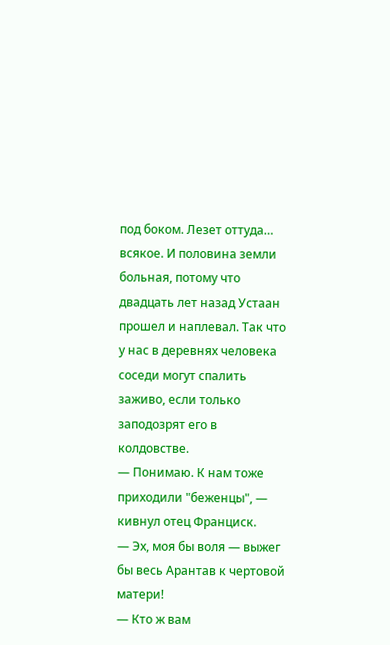под боком. Лезет оттуда… всякое. И половина земли больная, потому что двадцать лет назад Устаан прошел и наплевал. Так что у нас в деревнях человека соседи могут спалить заживо, если только заподозрят его в колдовстве.
— Понимаю. К нам тоже приходили "беженцы", — кивнул отец Франциск.
— Эх, моя бы воля — выжег бы весь Арантав к чертовой матери!
— Кто ж вам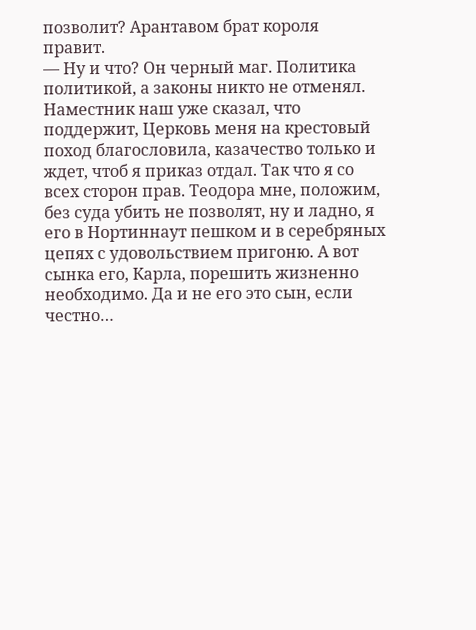позволит? Арантавом брат короля правит.
— Ну и что? Он черный маг. Политика политикой, а законы никто не отменял. Наместник наш уже сказал, что поддержит, Церковь меня на крестовый поход благословила, казачество только и ждет, чтоб я приказ отдал. Так что я со всех сторон прав. Теодора мне, положим, без суда убить не позволят, ну и ладно, я его в Нортиннаут пешком и в серебряных цепях с удовольствием пригоню. А вот сынка его, Карла, порешить жизненно необходимо. Да и не его это сын, если честно…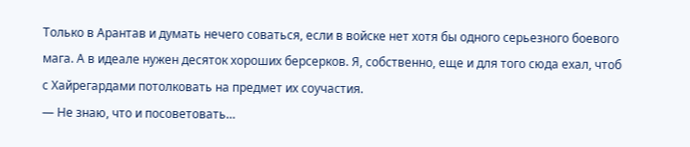Только в Арантав и думать нечего соваться, если в войске нет хотя бы одного серьезного боевого мага. А в идеале нужен десяток хороших берсерков. Я, собственно, еще и для того сюда ехал, чтоб с Хайрегардами потолковать на предмет их соучастия.
— Не знаю, что и посоветовать…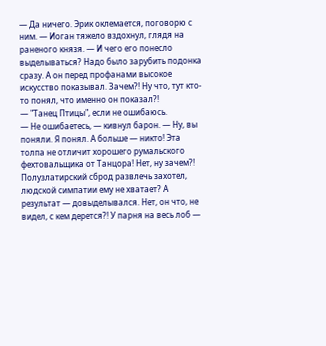— Да ничего. Эрик оклемается, поговорю с ним. — Иоган тяжело вздохнул, глядя на раненого князя. — И чего его понесло выделываться? Надо было зарубить подонка сразу. А он перед профанами высокое искусство показывал. Зачем?! Ну что, тут кто-то понял, что именно он показал?!
— "Танец Птицы", если не ошибаюсь.
— Не ошибаетесь, — кивнул барон. — Ну, вы поняли. Я понял. А больше — никто! Эта толпа не отличит хорошего румальского фехтовальщика от Танцора! Нет, ну зачем?! Полузлатирский сброд развлечь захотел, людской симпатии ему не хватает? А результат — довыделывался. Нет, он что, не видел, с кем дерется?! У парня на весь лоб —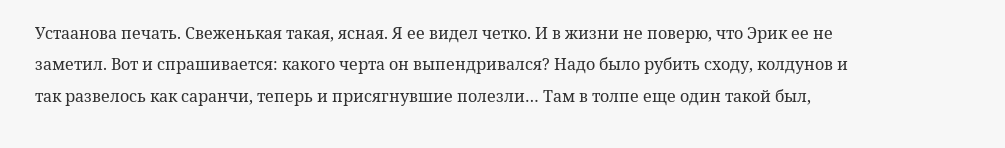Устаанова печать. Свеженькая такая, ясная. Я ее видел четко. И в жизни не поверю, что Эрик ее не заметил. Вот и спрашивается: какого черта он выпендривался? Надо было рубить сходу, колдунов и так развелось как саранчи, теперь и присягнувшие полезли… Там в толпе еще один такой был,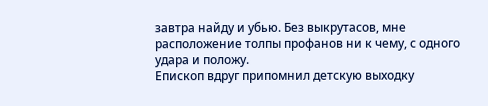завтра найду и убью. Без выкрутасов, мне расположение толпы профанов ни к чему, с одного удара и положу.
Епископ вдруг припомнил детскую выходку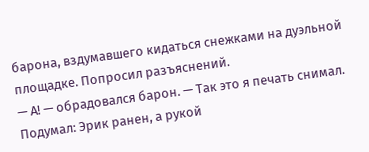барона, вздумавшего кидаться снежками на дуэльной площадке. Попросил разъяснений.
— А! — обрадовался барон. — Так это я печать снимал. Подумал: Эрик ранен, а рукой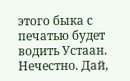этого быка с печатью будет водить Устаан. Нечестно. Дай,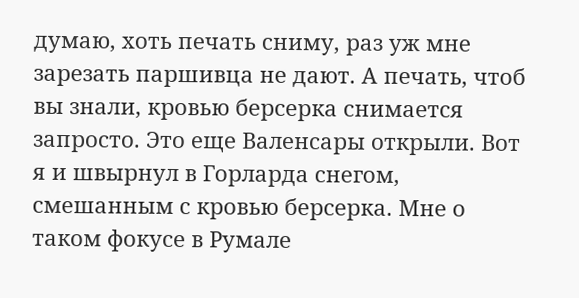думаю, хоть печать сниму, раз уж мне зарезать паршивца не дают. А печать, чтоб вы знали, кровью берсерка снимается запросто. Это еще Валенсары открыли. Вот я и швырнул в Горларда снегом, смешанным с кровью берсерка. Мне о таком фокусе в Румале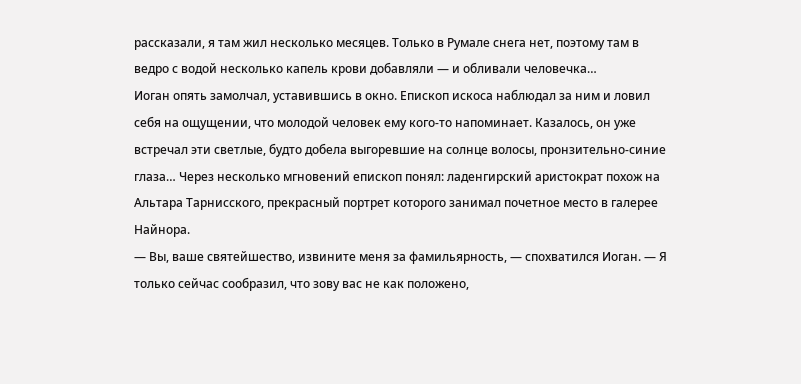рассказали, я там жил несколько месяцев. Только в Румале снега нет, поэтому там в ведро с водой несколько капель крови добавляли — и обливали человечка…
Иоган опять замолчал, уставившись в окно. Епископ искоса наблюдал за ним и ловил себя на ощущении, что молодой человек ему кого-то напоминает. Казалось, он уже встречал эти светлые, будто добела выгоревшие на солнце волосы, пронзительно-синие глаза… Через несколько мгновений епископ понял: ладенгирский аристократ похож на Альтара Тарнисского, прекрасный портрет которого занимал почетное место в галерее Найнора.
— Вы, ваше святейшество, извините меня за фамильярность, — спохватился Иоган. — Я только сейчас сообразил, что зову вас не как положено,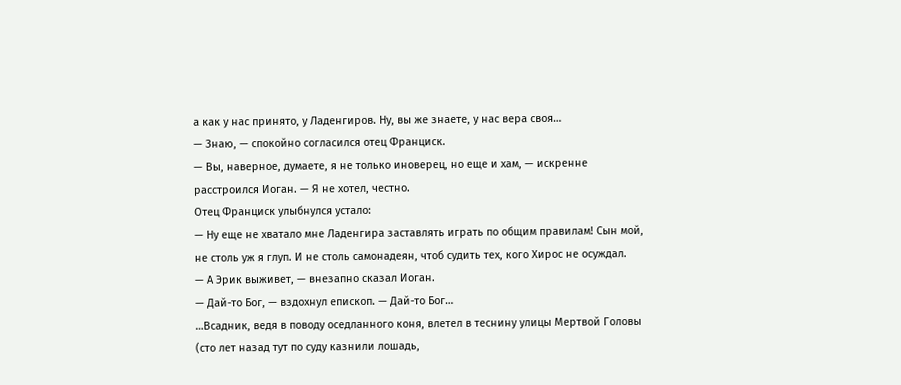а как у нас принято, у Ладенгиров. Ну, вы же знаете, у нас вера своя…
— Знаю, — спокойно согласился отец Франциск.
— Вы, наверное, думаете, я не только иноверец, но еще и хам, — искренне расстроился Иоган. — Я не хотел, честно.
Отец Франциск улыбнулся устало:
— Ну еще не хватало мне Ладенгира заставлять играть по общим правилам! Сын мой, не столь уж я глуп. И не столь самонадеян, чтоб судить тех, кого Хирос не осуждал.
— А Эрик выживет, — внезапно сказал Иоган.
— Дай-то Бог, — вздохнул епископ. — Дай-то Бог…
…Всадник, ведя в поводу оседланного коня, влетел в теснину улицы Мертвой Головы (сто лет назад тут по суду казнили лошадь,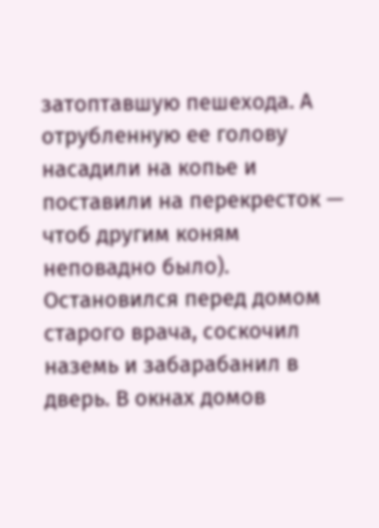затоптавшую пешехода. А отрубленную ее голову насадили на копье и поставили на перекресток — чтоб другим коням неповадно было). Остановился перед домом старого врача, соскочил наземь и забарабанил в дверь. В окнах домов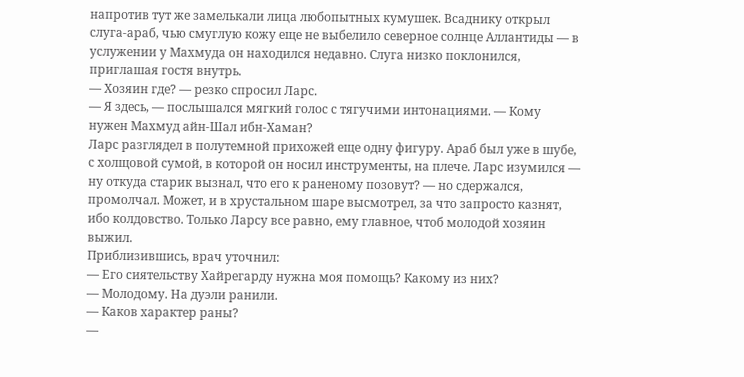напротив тут же замелькали лица любопытных кумушек. Всаднику открыл слуга-араб, чью смуглую кожу еще не выбелило северное солнце Аллантиды — в услужении у Махмуда он находился недавно. Слуга низко поклонился, приглашая гостя внутрь.
— Хозяин где? — резко спросил Ларс.
— Я здесь, — послышался мягкий голос с тягучими интонациями. — Кому нужен Махмуд айн-Шал ибн-Хаман?
Ларс разглядел в полутемной прихожей еще одну фигуру. Араб был уже в шубе, с холщовой сумой, в которой он носил инструменты, на плече. Ларс изумился — ну откуда старик вызнал, что его к раненому позовут? — но сдержался, промолчал. Может, и в хрустальном шаре высмотрел, за что запросто казнят, ибо колдовство. Только Ларсу все равно, ему главное, чтоб молодой хозяин выжил.
Приблизившись, врач уточнил:
— Его сиятельству Хайрегарду нужна моя помощь? Какому из них?
— Молодому. На дуэли ранили.
— Каков характер раны?
—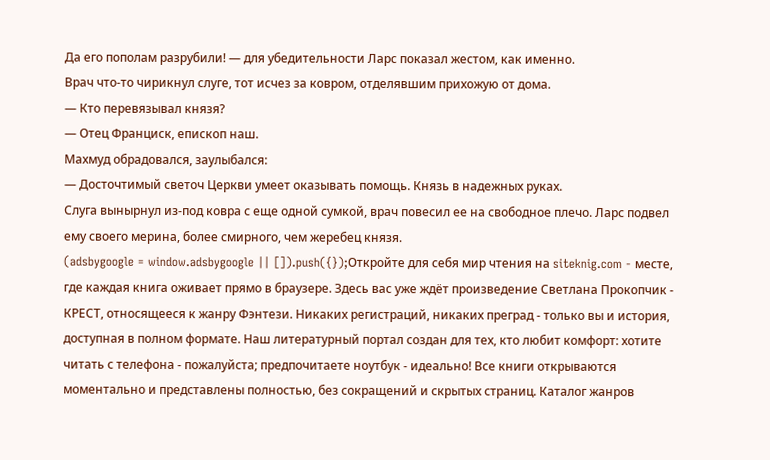Да его пополам разрубили! — для убедительности Ларс показал жестом, как именно.
Врач что-то чирикнул слуге, тот исчез за ковром, отделявшим прихожую от дома.
— Кто перевязывал князя?
— Отец Франциск, епископ наш.
Махмуд обрадовался, заулыбался:
— Досточтимый светоч Церкви умеет оказывать помощь. Князь в надежных руках.
Слуга вынырнул из-под ковра с еще одной сумкой, врач повесил ее на свободное плечо. Ларс подвел ему своего мерина, более смирного, чем жеребец князя.
(adsbygoogle = window.adsbygoogle || []).push({});Откройте для себя мир чтения на siteknig.com - месте, где каждая книга оживает прямо в браузере. Здесь вас уже ждёт произведение Светлана Прокопчик - КРЕСТ, относящееся к жанру Фэнтези. Никаких регистраций, никаких преград - только вы и история, доступная в полном формате. Наш литературный портал создан для тех, кто любит комфорт: хотите читать с телефона - пожалуйста; предпочитаете ноутбук - идеально! Все книги открываются моментально и представлены полностью, без сокращений и скрытых страниц. Каталог жанров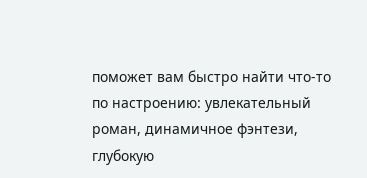поможет вам быстро найти что-то по настроению: увлекательный роман, динамичное фэнтези, глубокую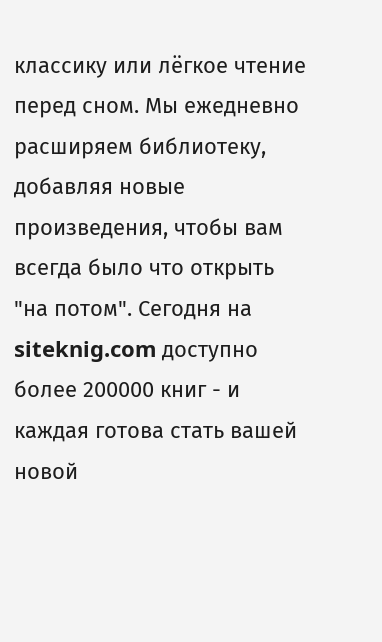классику или лёгкое чтение перед сном. Мы ежедневно расширяем библиотеку, добавляя новые произведения, чтобы вам всегда было что открыть "на потом". Сегодня на siteknig.com доступно более 200000 книг - и каждая готова стать вашей новой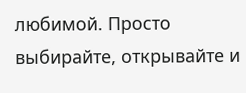любимой. Просто выбирайте, открывайте и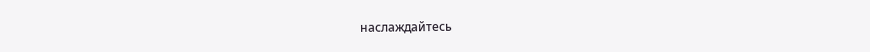наслаждайтесь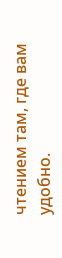чтением там, где вам удобно.